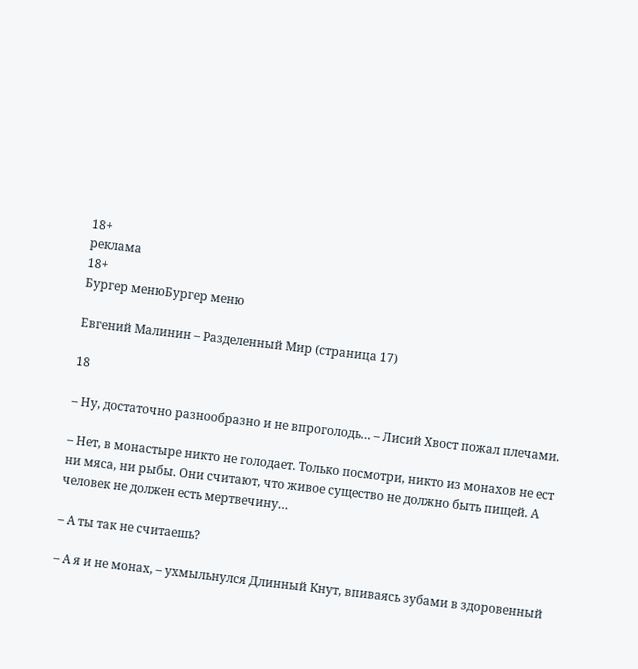18+
реклама
18+
Бургер менюБургер меню

Евгений Малинин – Разделенный Мир (страница 17)

18

– Ну, достаточно разнообразно и не впроголодь… – Лисий Хвост пожал плечами.

– Нет, в монастыре никто не голодает. Только посмотри, никто из монахов не ест ни мяса, ни рыбы. Они считают, что живое существо не должно быть пищей. А человек не должен есть мертвечину…

– А ты так не считаешь?

– А я и не монах, – ухмыльнулся Длинный Кнут, впиваясь зубами в здоровенный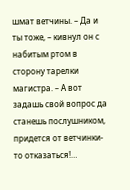шмат ветчины. – Да и ты тоже, – кивнул он с набитым ртом в сторону тарелки магистра. – А вот задашь свой вопрос да станешь послушником, придется от ветчинки-то отказаться!…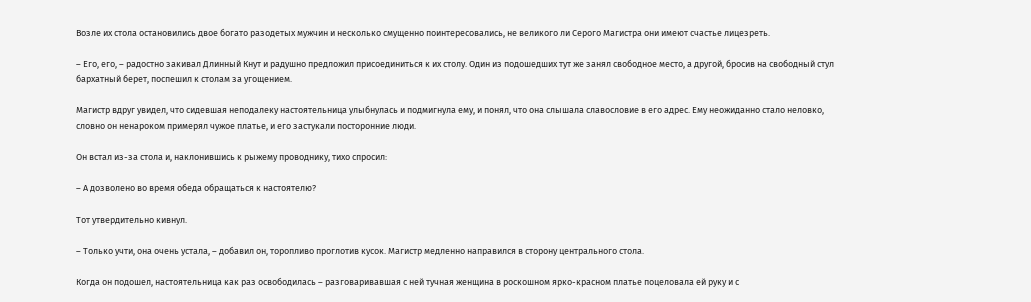Возле их стола остановились двое богато разодетых мужчин и несколько смущенно поинтересовались, не великого ли Серого Магистра они имеют счастье лицезреть.

– Его, его, – радостно закивал Длинный Кнут и радушно предложил присоединиться к их столу. Один из подошедших тут же занял свободное место, а другой, бросив на свободный стул бархатный берет, поспешил к столам за угощением.

Магистр вдруг увидел, что сидевшая неподалеку настоятельница улыбнулась и подмигнула ему, и понял, что она слышала славословие в его адрес. Ему неожиданно стало неловко, словно он ненароком примерял чужое платье, и его застукали посторонние люди.

Он встал из-за стола и, наклонившись к рыжему проводнику, тихо спросил:

– А дозволено во время обеда обращаться к настоятелю?

Тот утвердительно кивнул.

– Только учти, она очень устала, – добавил он, торопливо проглотив кусок. Магистр медленно направился в сторону центрального стола.

Когда он подошел, настоятельница как раз освободилась – разговаривавшая с ней тучная женщина в роскошном ярко-красном платье поцеловала ей руку и с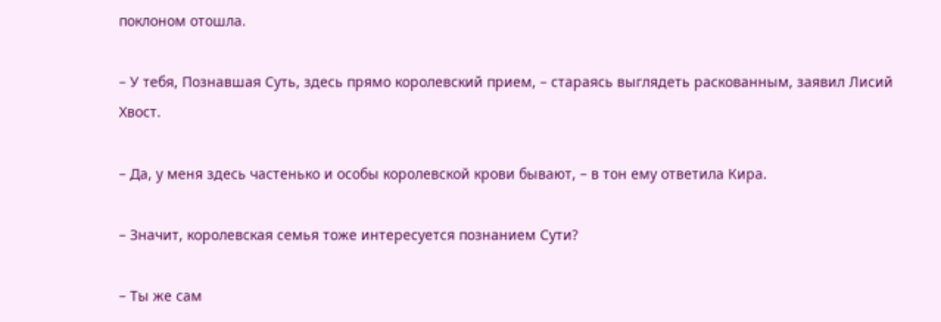поклоном отошла.

– У тебя, Познавшая Суть, здесь прямо королевский прием, – стараясь выглядеть раскованным, заявил Лисий Хвост.

– Да, у меня здесь частенько и особы королевской крови бывают, – в тон ему ответила Кира.

– Значит, королевская семья тоже интересуется познанием Сути?

– Ты же сам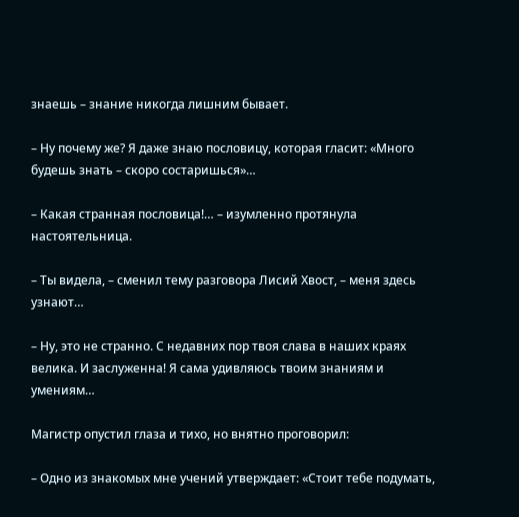знаешь – знание никогда лишним бывает.

– Ну почему же? Я даже знаю пословицу, которая гласит: «Много будешь знать – скоро состаришься»…

– Какая странная пословица!… – изумленно протянула настоятельница.

– Ты видела, – сменил тему разговора Лисий Хвост, – меня здесь узнают…

– Ну, это не странно. С недавних пор твоя слава в наших краях велика. И заслуженна! Я сама удивляюсь твоим знаниям и умениям…

Магистр опустил глаза и тихо, но внятно проговорил:

– Одно из знакомых мне учений утверждает: «Стоит тебе подумать,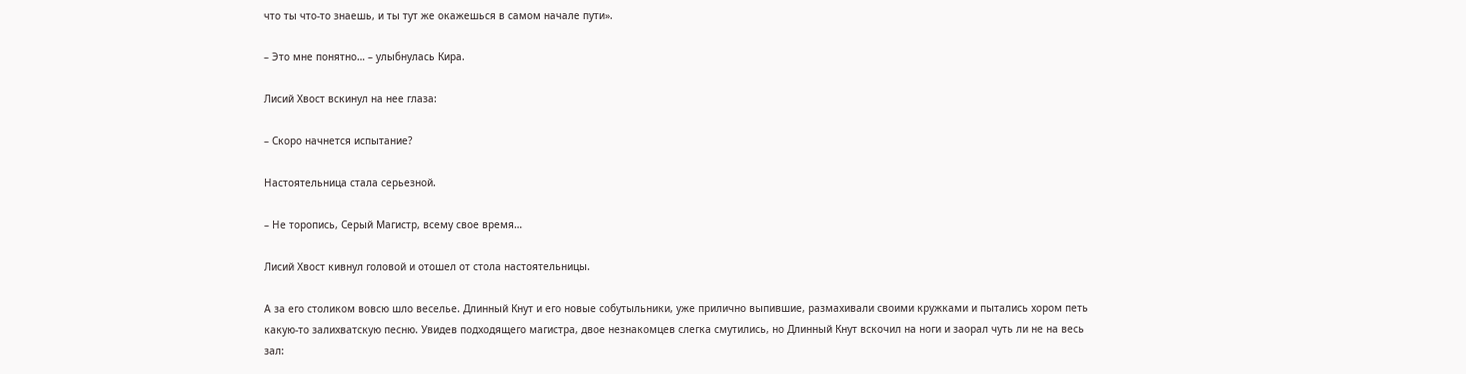что ты что-то знаешь, и ты тут же окажешься в самом начале пути».

– Это мне понятно… – улыбнулась Кира.

Лисий Хвост вскинул на нее глаза:

– Скоро начнется испытание?

Настоятельница стала серьезной.

– Не торопись, Серый Магистр, всему свое время…

Лисий Хвост кивнул головой и отошел от стола настоятельницы.

А за его столиком вовсю шло веселье. Длинный Кнут и его новые собутыльники, уже прилично выпившие, размахивали своими кружками и пытались хором петь какую-то залихватскую песню. Увидев подходящего магистра, двое незнакомцев слегка смутились, но Длинный Кнут вскочил на ноги и заорал чуть ли не на весь зал: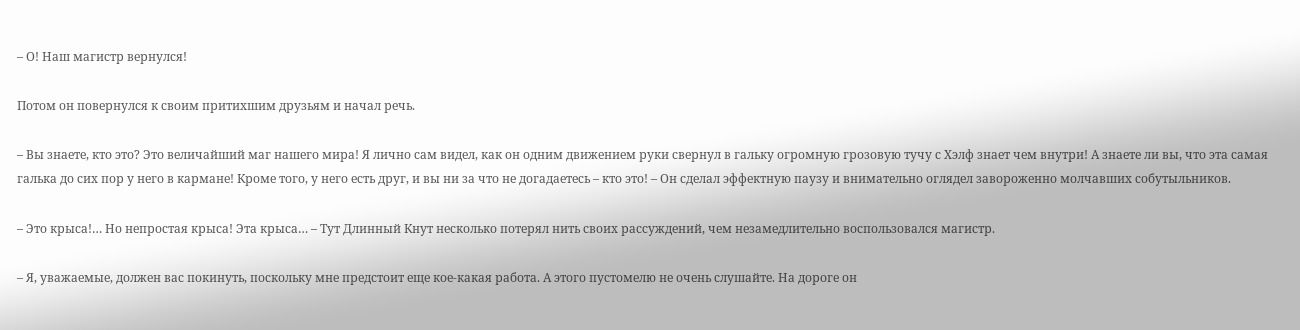– О! Наш магистр вернулся!

Потом он повернулся к своим притихшим друзьям и начал речь.

– Вы знаете, кто это? Это величайший маг нашего мира! Я лично сам видел, как он одним движением руки свернул в гальку огромную грозовую тучу с Хэлф знает чем внутри! А знаете ли вы, что эта самая галька до сих пор у него в кармане! Кроме того, у него есть друг, и вы ни за что не догадаетесь – кто это! – Он сделал эффектную паузу и внимательно оглядел завороженно молчавших собутыльников.

– Это крыса!… Но непростая крыса! Эта крыса… – Тут Длинный Кнут несколько потерял нить своих рассуждений, чем незамедлительно воспользовался магистр.

– Я, уважаемые, должен вас покинуть, поскольку мне предстоит еще кое-какая работа. А этого пустомелю не очень слушайте. На дороге он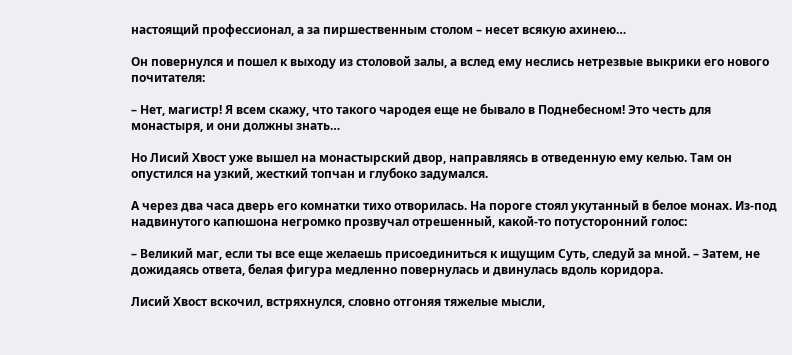настоящий профессионал, а за пиршественным столом – несет всякую ахинею…

Он повернулся и пошел к выходу из столовой залы, а вслед ему неслись нетрезвые выкрики его нового почитателя:

– Нет, магистр! Я всем скажу, что такого чародея еще не бывало в Поднебесном! Это честь для монастыря, и они должны знать…

Но Лисий Хвост уже вышел на монастырский двор, направляясь в отведенную ему келью. Там он опустился на узкий, жесткий топчан и глубоко задумался.

А через два часа дверь его комнатки тихо отворилась. На пороге стоял укутанный в белое монах. Из-под надвинутого капюшона негромко прозвучал отрешенный, какой-то потусторонний голос:

– Великий маг, если ты все еще желаешь присоединиться к ищущим Суть, следуй за мной. – Затем, не дожидаясь ответа, белая фигура медленно повернулась и двинулась вдоль коридора.

Лисий Хвост вскочил, встряхнулся, словно отгоняя тяжелые мысли,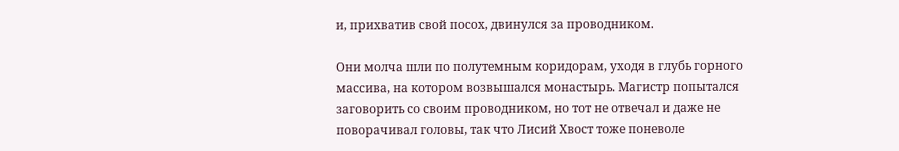и, прихватив свой посох, двинулся за проводником.

Они молча шли по полутемным коридорам, уходя в глубь горного массива, на котором возвышался монастырь. Магистр попытался заговорить со своим проводником, но тот не отвечал и даже не поворачивал головы, так что Лисий Хвост тоже поневоле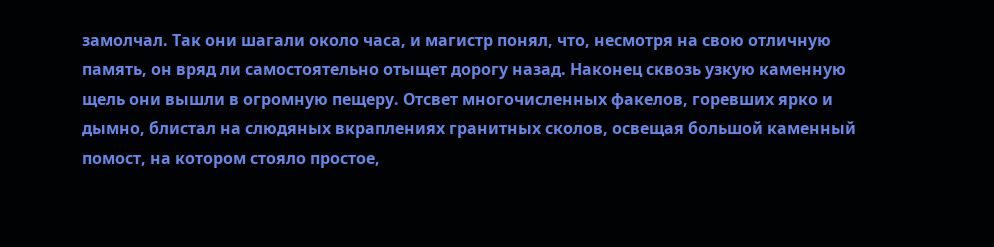замолчал. Так они шагали около часа, и магистр понял, что, несмотря на свою отличную память, он вряд ли самостоятельно отыщет дорогу назад. Наконец сквозь узкую каменную щель они вышли в огромную пещеру. Отсвет многочисленных факелов, горевших ярко и дымно, блистал на слюдяных вкраплениях гранитных сколов, освещая большой каменный помост, на котором стояло простое,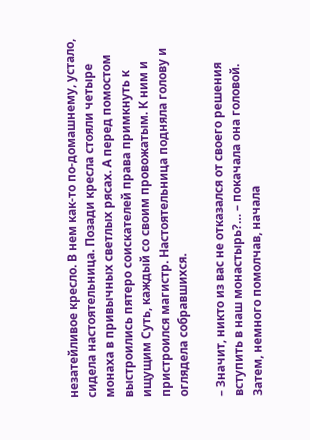незатейливое кресло. В нем как-то по-домашнему, устало, сидела настоятельница. Позади кресла стояли четыре монаха в привычных светлых рясах. А перед помостом выстроились пятеро соискателей права примкнуть к ищущим Суть, каждый со своим провожатым. К ним и пристроился магистр. Настоятельница подняла голову и оглядела собравшихся.

– Значит, никто из вас не отказался от своего решения вступить в наш монастырь?… – покачала она головой. Затем, немного помолчав, начала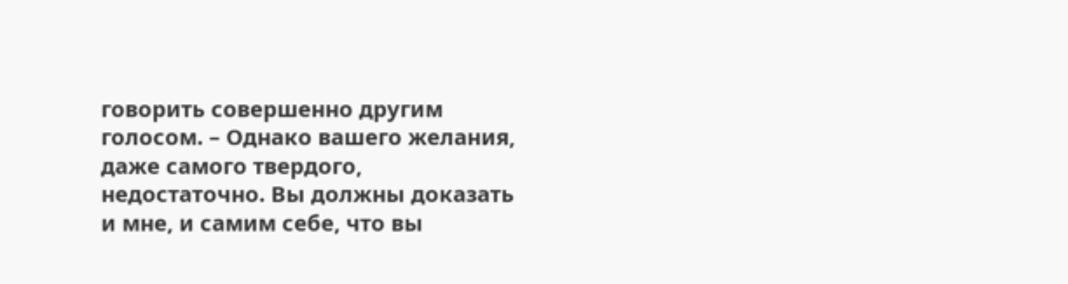говорить совершенно другим голосом. – Однако вашего желания, даже самого твердого, недостаточно. Вы должны доказать и мне, и самим себе, что вы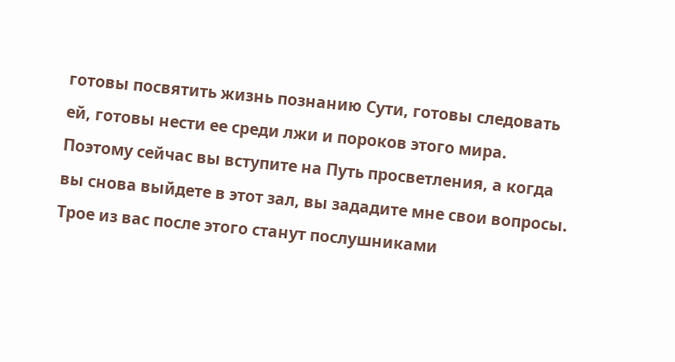готовы посвятить жизнь познанию Сути, готовы следовать ей, готовы нести ее среди лжи и пороков этого мира. Поэтому сейчас вы вступите на Путь просветления, а когда вы снова выйдете в этот зал, вы зададите мне свои вопросы. Трое из вас после этого станут послушниками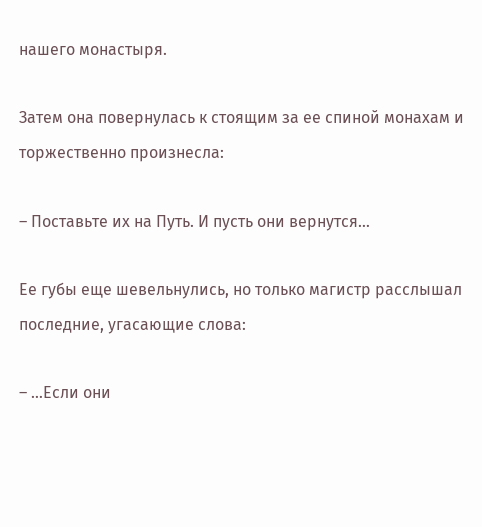нашего монастыря.

Затем она повернулась к стоящим за ее спиной монахам и торжественно произнесла:

– Поставьте их на Путь. И пусть они вернутся…

Ее губы еще шевельнулись, но только магистр расслышал последние, угасающие слова:

– …Если они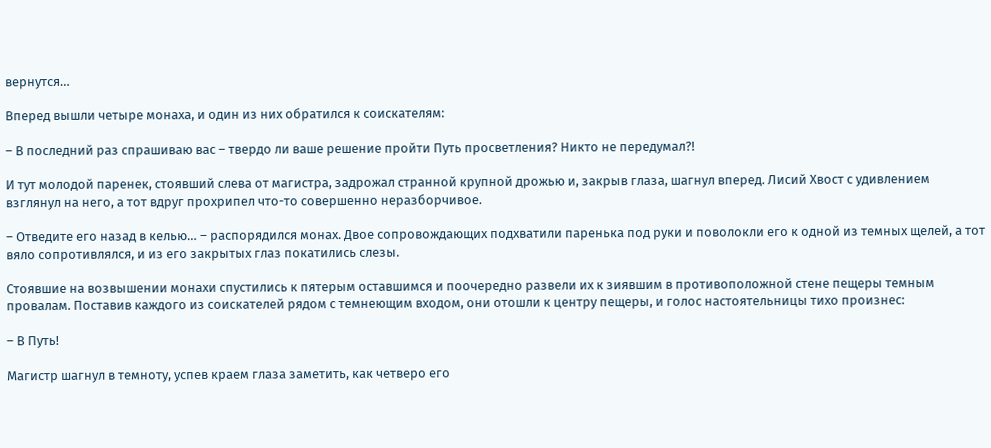вернутся…

Вперед вышли четыре монаха, и один из них обратился к соискателям:

– В последний раз спрашиваю вас – твердо ли ваше решение пройти Путь просветления? Никто не передумал?!

И тут молодой паренек, стоявший слева от магистра, задрожал странной крупной дрожью и, закрыв глаза, шагнул вперед. Лисий Хвост с удивлением взглянул на него, а тот вдруг прохрипел что-то совершенно неразборчивое.

– Отведите его назад в келью… – распорядился монах. Двое сопровождающих подхватили паренька под руки и поволокли его к одной из темных щелей, а тот вяло сопротивлялся, и из его закрытых глаз покатились слезы.

Стоявшие на возвышении монахи спустились к пятерым оставшимся и поочередно развели их к зиявшим в противоположной стене пещеры темным провалам. Поставив каждого из соискателей рядом с темнеющим входом, они отошли к центру пещеры, и голос настоятельницы тихо произнес:

– В Путь!

Магистр шагнул в темноту, успев краем глаза заметить, как четверо его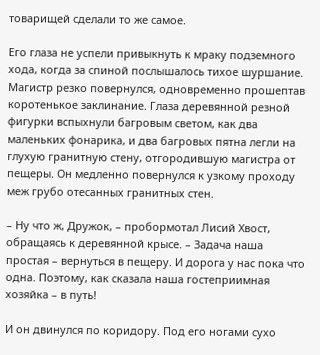товарищей сделали то же самое.

Его глаза не успели привыкнуть к мраку подземного хода, когда за спиной послышалось тихое шуршание. Магистр резко повернулся, одновременно прошептав коротенькое заклинание. Глаза деревянной резной фигурки вспыхнули багровым светом, как два маленьких фонарика, и два багровых пятна легли на глухую гранитную стену, отгородившую магистра от пещеры. Он медленно повернулся к узкому проходу меж грубо отесанных гранитных стен.

– Ну что ж, Дружок, – пробормотал Лисий Хвост, обращаясь к деревянной крысе. – Задача наша простая – вернуться в пещеру. И дорога у нас пока что одна. Поэтому, как сказала наша гостеприимная хозяйка – в путь!

И он двинулся по коридору. Под его ногами сухо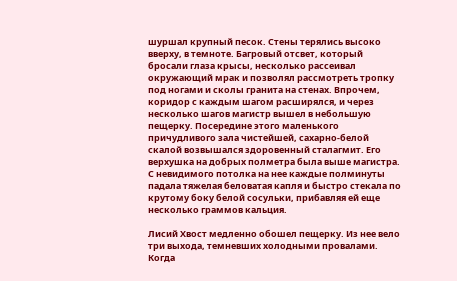шуршал крупный песок. Стены терялись высоко вверху, в темноте. Багровый отсвет, который бросали глаза крысы, несколько рассеивал окружающий мрак и позволял рассмотреть тропку под ногами и сколы гранита на стенах. Впрочем, коридор с каждым шагом расширялся, и через несколько шагов магистр вышел в небольшую пещерку. Посередине этого маленького причудливого зала чистейшей, сахарно-белой скалой возвышался здоровенный сталагмит. Его верхушка на добрых полметра была выше магистра. С невидимого потолка на нее каждые полминуты падала тяжелая беловатая капля и быстро стекала по крутому боку белой сосульки, прибавляя ей еще несколько граммов кальция.

Лисий Хвост медленно обошел пещерку. Из нее вело три выхода, темневших холодными провалами. Когда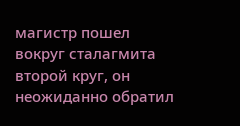магистр пошел вокруг сталагмита второй круг, он неожиданно обратил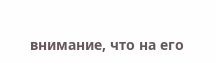внимание, что на его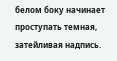белом боку начинает проступать темная, затейливая надпись.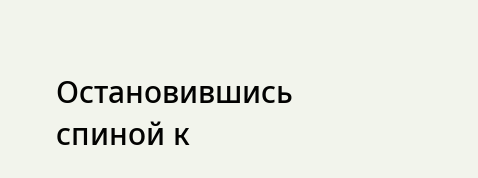Остановившись спиной к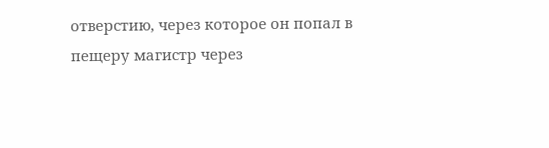отверстию, через которое он попал в пещеру магистр через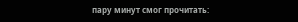пару минут смог прочитать: